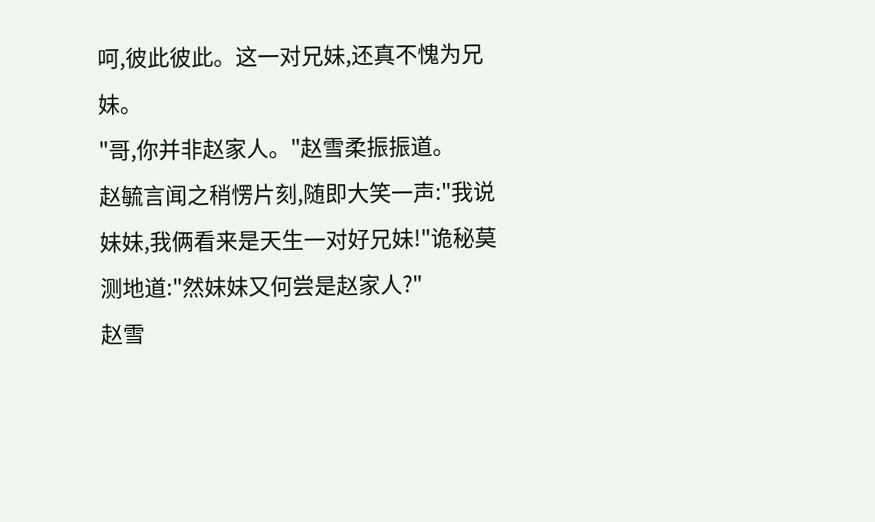呵,彼此彼此。这一对兄妹,还真不愧为兄妹。
"哥,你并非赵家人。"赵雪柔振振道。
赵毓言闻之稍愣片刻,随即大笑一声:"我说妹妹,我俩看来是天生一对好兄妹!"诡秘莫测地道:"然妹妹又何尝是赵家人?"
赵雪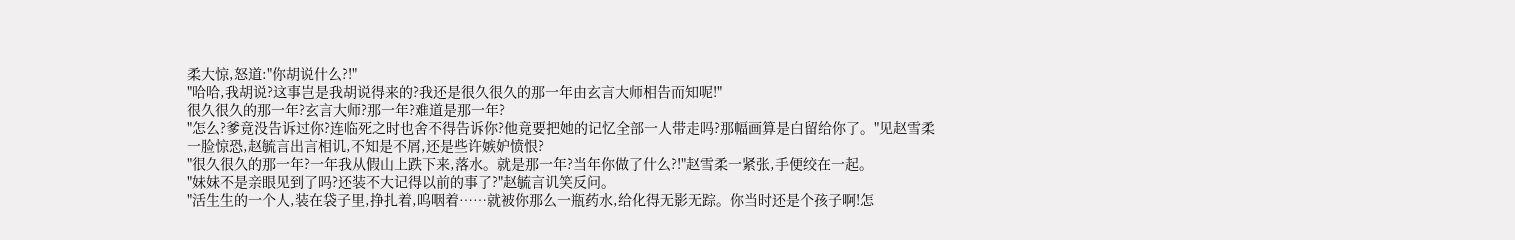柔大惊,怒道:"你胡说什么?!"
"哈哈,我胡说?这事岂是我胡说得来的?我还是很久很久的那一年由玄言大师相告而知呢!"
很久很久的那一年?玄言大师?那一年?难道是那一年?
"怎么?爹竟没告诉过你?连临死之时也舍不得告诉你?他竟要把她的记忆全部一人带走吗?那幅画算是白留给你了。"见赵雪柔一脸惊恐,赵毓言出言相讥,不知是不屑,还是些许嫉妒愤恨?
"很久很久的那一年?一年我从假山上跌下来,落水。就是那一年?当年你做了什么?!"赵雪柔一紧张,手便绞在一起。
"妹妹不是亲眼见到了吗?还装不大记得以前的事了?"赵毓言讥笑反问。
"活生生的一个人,装在袋子里,挣扎着,呜咽着……就被你那么一瓶药水,给化得无影无踪。你当时还是个孩子啊!怎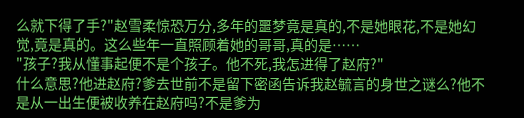么就下得了手?"赵雪柔惊恐万分,多年的噩梦竟是真的,不是她眼花,不是她幻觉,竟是真的。这么些年一直照顾着她的哥哥,真的是……
"孩子?我从懂事起便不是个孩子。他不死,我怎进得了赵府?"
什么意思?他进赵府?爹去世前不是留下密函告诉我赵毓言的身世之谜么?他不是从一出生便被收养在赵府吗?不是爹为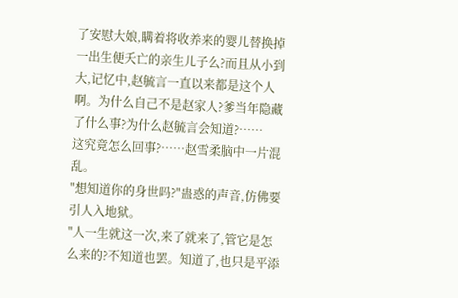了安慰大娘,瞒着将收养来的婴儿替换掉一出生便夭亡的亲生儿子么?而且从小到大,记忆中,赵毓言一直以来都是这个人啊。为什么自己不是赵家人?爹当年隐藏了什么事?为什么赵毓言会知道?……
这究竟怎么回事?……赵雪柔脑中一片混乱。
"想知道你的身世吗?"蛊惑的声音,仿佛要引人入地狱。
"人一生就这一次,来了就来了,管它是怎么来的?不知道也罢。知道了,也只是平添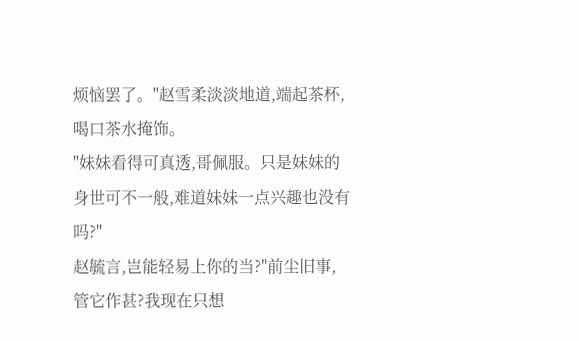烦恼罢了。"赵雪柔淡淡地道,端起茶杯,喝口茶水掩饰。
"妹妹看得可真透,哥佩服。只是妹妹的身世可不一般,难道妹妹一点兴趣也没有吗?"
赵毓言,岂能轻易上你的当?"前尘旧事,管它作甚?我现在只想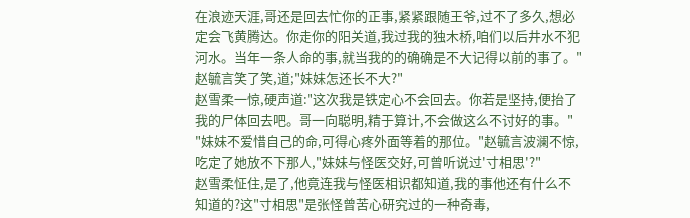在浪迹天涯,哥还是回去忙你的正事,紧紧跟随王爷,过不了多久,想必定会飞黄腾达。你走你的阳关道,我过我的独木桥,咱们以后井水不犯河水。当年一条人命的事,就当我的的确确是不大记得以前的事了。"
赵毓言笑了笑,道;"妹妹怎还长不大?"
赵雪柔一惊,硬声道:"这次我是铁定心不会回去。你若是坚持,便抬了我的尸体回去吧。哥一向聪明,精于算计,不会做这么不讨好的事。"
"妹妹不爱惜自己的命,可得心疼外面等着的那位。"赵毓言波澜不惊,吃定了她放不下那人,"妹妹与怪医交好,可曾听说过'寸相思'?"
赵雪柔怔住,是了,他竟连我与怪医相识都知道,我的事他还有什么不知道的?这"寸相思"是张怪曾苦心研究过的一种奇毒,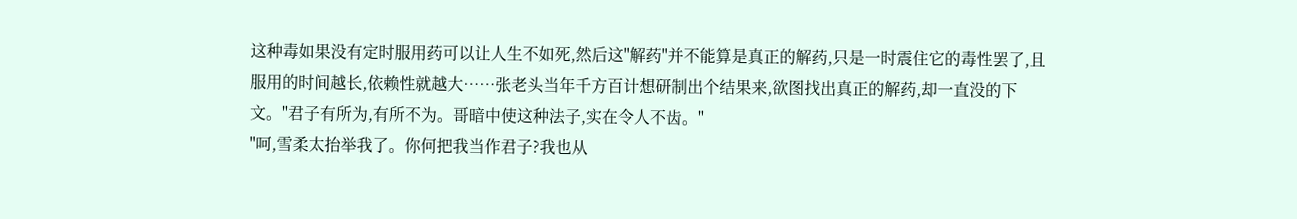这种毒如果没有定时服用药可以让人生不如死,然后这"解药"并不能算是真正的解药,只是一时震住它的毒性罢了,且服用的时间越长,依赖性就越大……张老头当年千方百计想研制出个结果来,欲图找出真正的解药,却一直没的下文。"君子有所为,有所不为。哥暗中使这种法子,实在令人不齿。"
"呵,雪柔太抬举我了。你何把我当作君子?我也从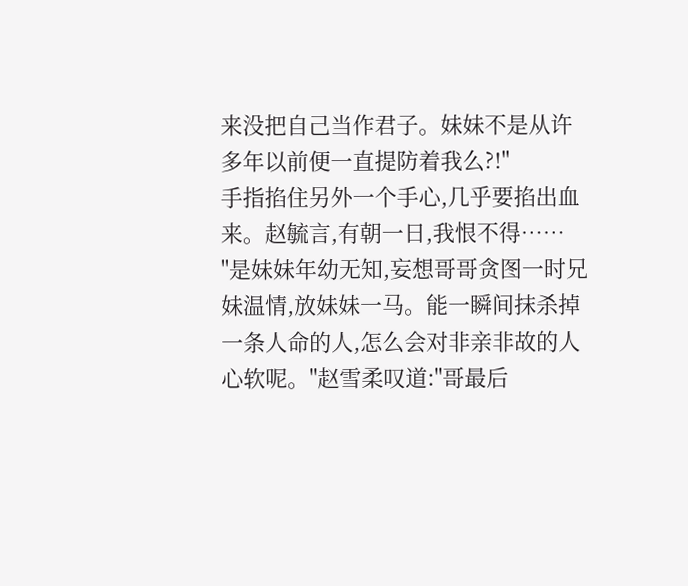来没把自己当作君子。妹妹不是从许多年以前便一直提防着我么?!"
手指掐住另外一个手心,几乎要掐出血来。赵毓言,有朝一日,我恨不得……
"是妹妹年幼无知,妄想哥哥贪图一时兄妹温情,放妹妹一马。能一瞬间抹杀掉一条人命的人,怎么会对非亲非故的人心软呢。"赵雪柔叹道:"哥最后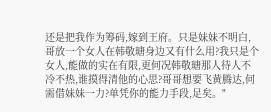还是把我作为筹码,嫁到王府。只是妹妹不明白,哥放一个女人在韩敬瑭身边又有什么用?我只是个女人,能做的实在有限,更何况韩敬瑭那人待人不冷不热,谁摸得清他的心思?哥哥想要飞黄腾达,何需借妹妹一力?单凭你的能力手段,足矣。"